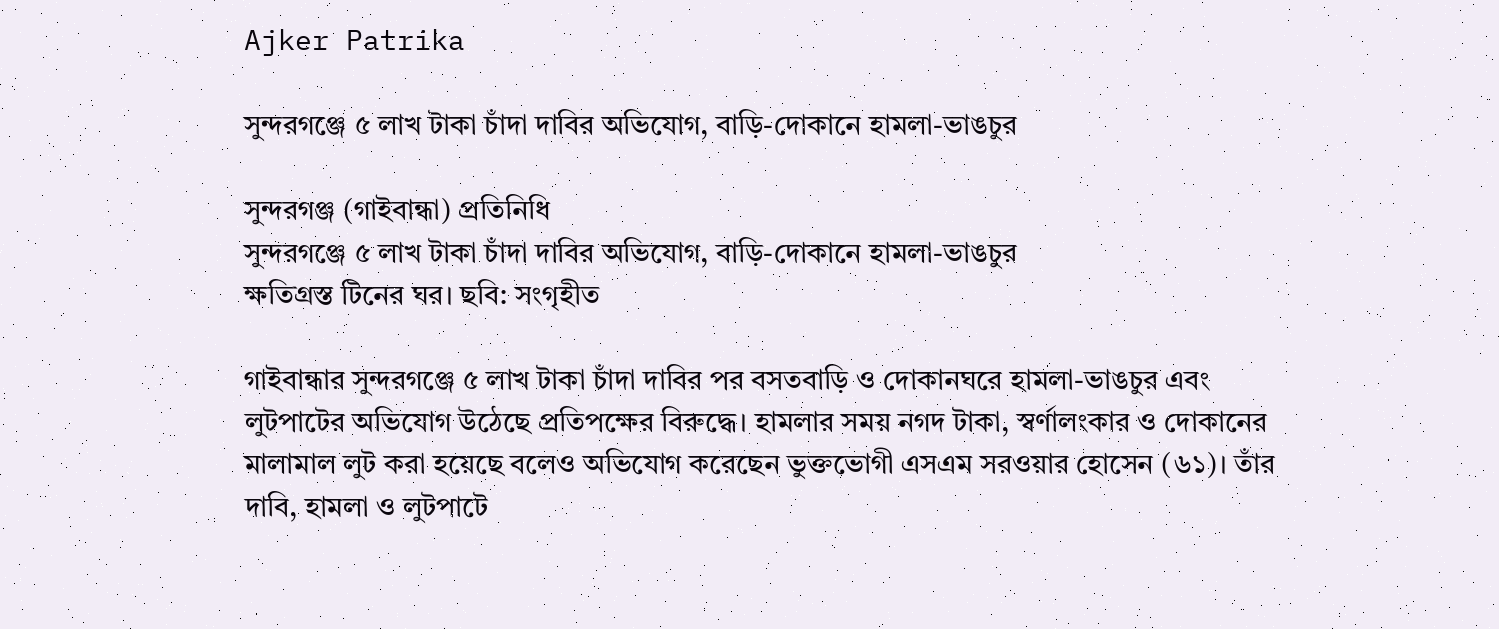Ajker Patrika

সুন্দরগঞ্জে ৫ লাখ টাকা চাঁদা দাবির অভিযোগ, বাড়ি-দোকানে হামলা-ভাঙচুর

সুন্দরগঞ্জ (গাইবান্ধা) প্রতিনিধি
সুন্দরগঞ্জে ৫ লাখ টাকা চাঁদা দাবির অভিযোগ, বাড়ি-দোকানে হামলা-ভাঙচুর
ক্ষতিগ্রস্ত টিনের ঘর। ছবি: সংগৃহীত

গাইবান্ধার সুন্দরগঞ্জে ৫ লাখ টাকা চাঁদা দাবির পর বসতবাড়ি ও দোকানঘরে হামলা-ভাঙচুর এবং লুটপাটের অভিযোগ উঠেছে প্রতিপক্ষের বিরুদ্ধে। হামলার সময় নগদ টাকা, স্বর্ণালংকার ও দোকানের মালামাল লুট করা হয়েছে বলেও অভিযোগ করেছেন ভুক্তভোগী এসএম সরওয়ার হোসেন (৬১)। তাঁর দাবি, হামলা ও লুটপাটে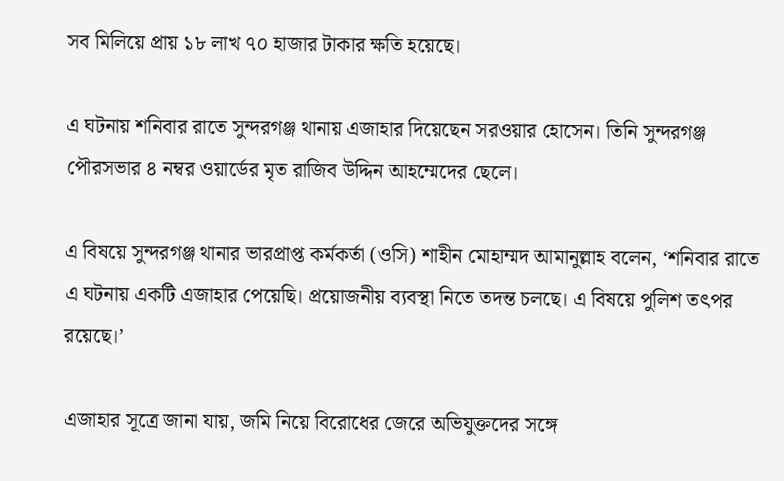সব মিলিয়ে প্রায় ১৮ লাখ ৭০ হাজার টাকার ক্ষতি হয়েছে।

এ ঘটনায় শনিবার রাতে সুন্দরগঞ্জ থানায় এজাহার দিয়েছেন সরওয়ার হোসেন। তিনি সুন্দরগঞ্জ পৌরসভার ৪ নম্বর ওয়ার্ডের মৃত রাজিব উদ্দিন আহম্মেদের ছেলে।

এ বিষয়ে সুন্দরগঞ্জ থানার ভারপ্রাপ্ত কর্মকর্তা (ওসি) শাহীন মোহাম্মদ আমানুল্লাহ বলেন, ‘শনিবার রাতে এ ঘটনায় একটি এজাহার পেয়েছি। প্রয়োজনীয় ব্যবস্থা নিতে তদন্ত চলছে। এ বিষয়ে পুলিশ তৎপর রয়েছে।’

এজাহার সূত্রে জানা যায়, জমি নিয়ে বিরোধের জেরে অভিযুক্তদের সঙ্গে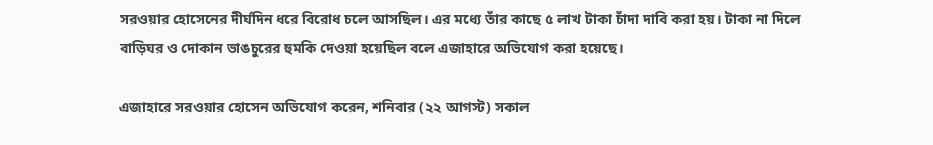সরওয়ার হোসেনের দীর্ঘদিন ধরে বিরোধ চলে আসছিল। এর মধ্যে তাঁর কাছে ৫ লাখ টাকা চাঁদা দাবি করা হয়। টাকা না দিলে বাড়িঘর ও দোকান ভাঙচুরের হুমকি দেওয়া হয়েছিল বলে এজাহারে অভিযোগ করা হয়েছে।

এজাহারে সরওয়ার হোসেন অভিযোগ করেন, শনিবার (২২ আগস্ট) সকাল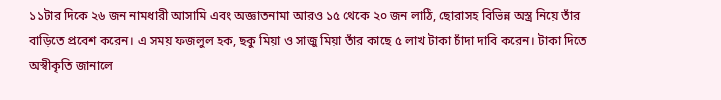১১টার দিকে ২৬ জন নামধারী আসামি এবং অজ্ঞাতনামা আরও ১৫ থেকে ২০ জন লাঠি, ছোরাসহ বিভিন্ন অস্ত্র নিয়ে তাঁর বাড়িতে প্রবেশ করেন। এ সময় ফজলুল হক, ছকু মিয়া ও সাজু মিয়া তাঁর কাছে ৫ লাখ টাকা চাঁদা দাবি করেন। টাকা দিতে অস্বীকৃতি জানালে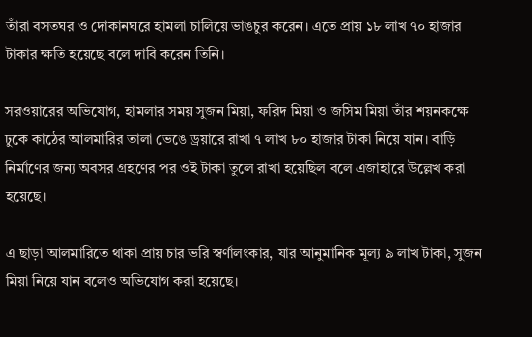তাঁরা বসতঘর ও দোকানঘরে হামলা চালিয়ে ভাঙচুর করেন। এতে প্রায় ১৮ লাখ ৭০ হাজার টাকার ক্ষতি হয়েছে বলে দাবি করেন তিনি।

সরওয়ারের অভিযোগ, হামলার সময় সুজন মিয়া, ফরিদ মিয়া ও জসিম মিয়া তাঁর শয়নকক্ষে ঢুকে কাঠের আলমারির তালা ভেঙে ড্রয়ারে রাখা ৭ লাখ ৮০ হাজার টাকা নিয়ে যান। বাড়ি নির্মাণের জন্য অবসর গ্রহণের পর ওই টাকা তুলে রাখা হয়েছিল বলে এজাহারে উল্লেখ করা হয়েছে।

এ ছাড়া আলমারিতে থাকা প্রায় চার ভরি স্বর্ণালংকার, যার আনুমানিক মূল্য ৯ লাখ টাকা, সুজন মিয়া নিয়ে যান বলেও অভিযোগ করা হয়েছে।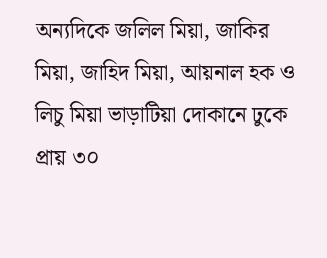অন্যদিকে জলিল মিয়া, জাকির মিয়া, জাহিদ মিয়া, আয়নাল হক ও লিচু মিয়া ভাড়াটিয়া দোকানে ঢুকে প্রায় ৩০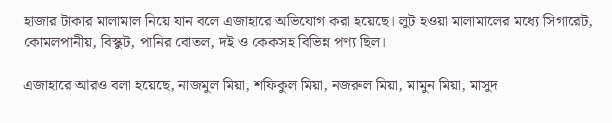হাজার টাকার মালামাল নিয়ে যান বলে এজাহারে অভিযোগ করা হয়েছে। লুট হওয়া মালামালের মধ্যে সিগারেট, কোমলপানীয়, বিস্কুট, পানির বোতল, দই ও কেকসহ বিভিন্ন পণ্য ছিল।

এজাহারে আরও বলা হয়েছে, নাজমুল মিয়া, শফিকুল মিয়া, নজরুল মিয়া, মামুন মিয়া, মাসুদ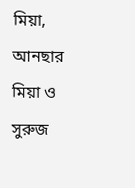মিয়া, আনছার মিয়া ও সুরুজ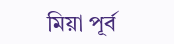মিয়া পূর্ব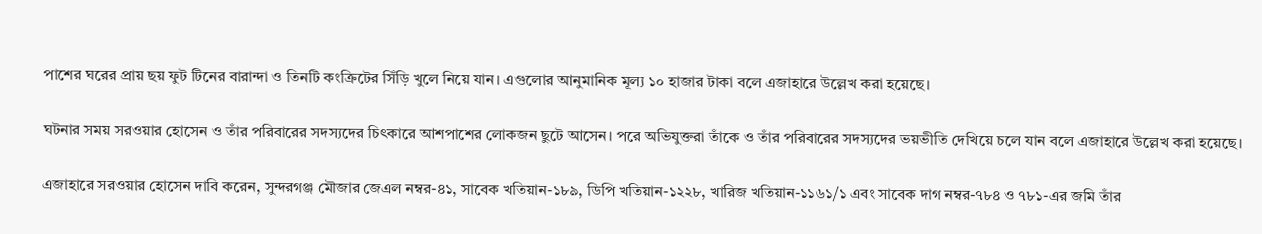পাশের ঘরের প্রায় ছয় ফুট টিনের বারান্দা ও তিনটি কংক্রিটের সিঁড়ি খুলে নিয়ে যান। এগুলোর আনুমানিক মূল্য ১০ হাজার টাকা বলে এজাহারে উল্লেখ করা হয়েছে।

ঘটনার সময় সরওয়ার হোসেন ও তাঁর পরিবারের সদস্যদের চিৎকারে আশপাশের লোকজন ছুটে আসেন। পরে অভিযুক্তরা তাঁকে ও তাঁর পরিবারের সদস্যদের ভয়ভীতি দেখিয়ে চলে যান বলে এজাহারে উল্লেখ করা হয়েছে।

এজাহারে সরওয়ার হোসেন দাবি করেন, সুন্দরগঞ্জ মৌজার জেএল নম্বর-৪১, সাবেক খতিয়ান-১৮৯, ডিপি খতিয়ান-১২২৮, খারিজ খতিয়ান-১১৬১/১ এবং সাবেক দাগ নম্বর-৭৮৪ ও ৭৮১-এর জমি তাঁর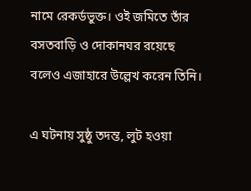নামে রেকর্ডভুক্ত। ওই জমিতে তাঁর বসতবাড়ি ও দোকানঘর রয়েছে বলেও এজাহারে উল্লেখ করেন তিনি।

এ ঘটনায় সুষ্ঠু তদন্ত, লুট হওয়া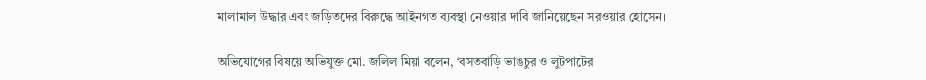মালামাল উদ্ধার এবং জড়িতদের বিরুদ্ধে আইনগত ব্যবস্থা নেওয়ার দাবি জানিয়েছেন সরওয়ার হোসেন।

অভিযোগের বিষয়ে অভিযুক্ত মো. জলিল মিয়া বলেন, ‘বসতবাড়ি ভাঙচুর ও লুটপাটের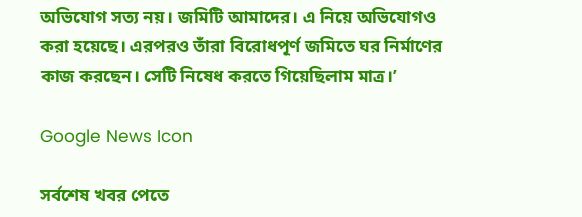অভিযোগ সত্য নয়। জমিটি আমাদের। এ নিয়ে অভিযোগও করা হয়েছে। এরপরও তাঁরা বিরোধপূর্ণ জমিতে ঘর নির্মাণের কাজ করছেন। সেটি নিষেধ করতে গিয়েছিলাম মাত্র।’

Google News Icon

সর্বশেষ খবর পেতে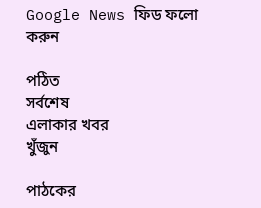Google News ফিড ফলো করুন

পঠিত
সর্বশেষ
এলাকার খবর
খুঁজুন

পাঠকের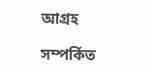আগ্রহ

সম্পর্কিত